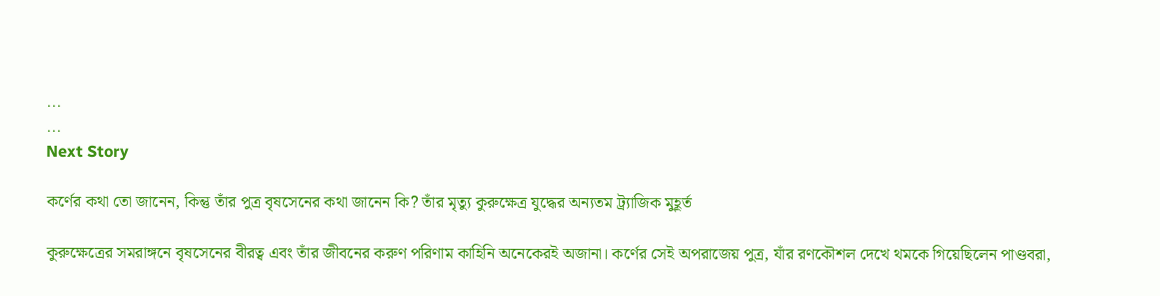...
...
Next Story

কর্ণের কথা তো জানেন, কিন্তু তাঁর পুত্র বৃষসেনের কথা জানেন কি? তাঁর মৃত্যু কুরুক্ষেত্র যুদ্ধের অন্যতম ট্র্যাজিক মুহূর্ত

কুরুক্ষেত্রের সমরাঙ্গনে বৃষসেনের বীরত্ব এবং তাঁর জীবনের করুণ পরিণাম কাহিনি অনেকেরই অজানা। কর্ণের সেই অপরাজেয় পুত্র, যাঁর রণকৌশল দেখে থমকে গিয়েছিলেন পাণ্ডবরা,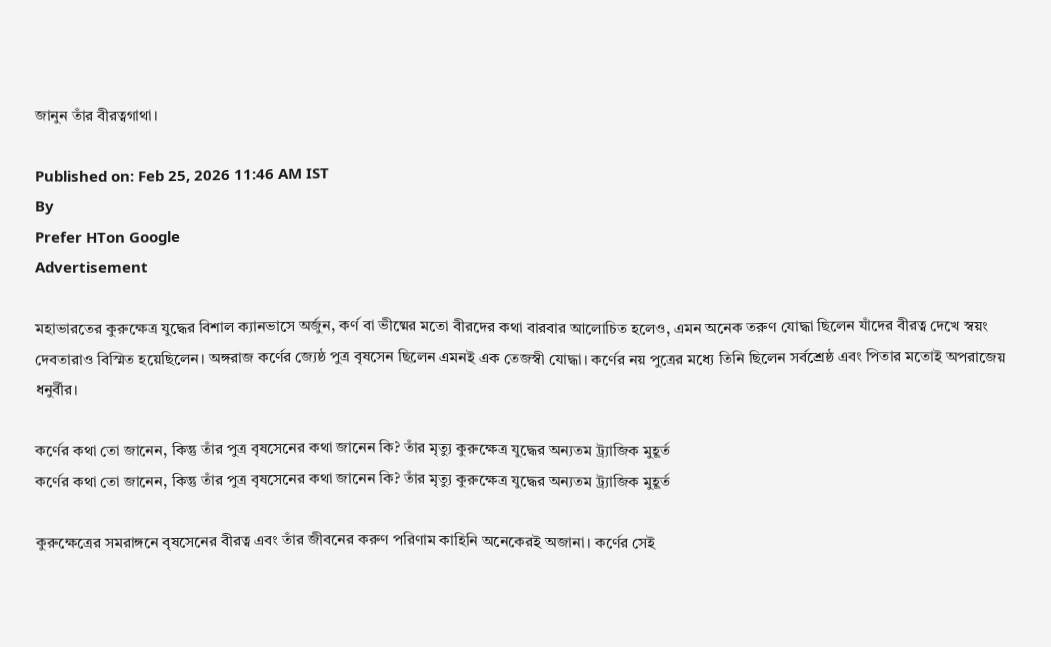জানুন তাঁর বীরত্বগাথা।

Published on: Feb 25, 2026 11:46 AM IST
By
Prefer HTon Google
Advertisement

মহাভারতের কুরুক্ষেত্র যুদ্ধের বিশাল ক্যানভাসে অর্জুন, কর্ণ বা ভীষ্মের মতো বীরদের কথা বারবার আলোচিত হলেও, এমন অনেক তরুণ যোদ্ধা ছিলেন যাঁদের বীরত্ব দেখে স্বয়ং দেবতারাও বিস্মিত হয়েছিলেন। অঙ্গরাজ কর্ণের জ্যেষ্ঠ পুত্র বৃষসেন ছিলেন এমনই এক তেজস্বী যোদ্ধা। কর্ণের নয় পুত্রের মধ্যে তিনি ছিলেন সর্বশ্রেষ্ঠ এবং পিতার মতোই অপরাজেয় ধনুর্বীর।

কর্ণের কথা তো জানেন, কিন্তু তাঁর পুত্র বৃষসেনের কথা জানেন কি? তাঁর মৃত্যু কুরুক্ষেত্র যুদ্ধের অন্যতম ট্র্যাজিক মুহূর্ত
কর্ণের কথা তো জানেন, কিন্তু তাঁর পুত্র বৃষসেনের কথা জানেন কি? তাঁর মৃত্যু কুরুক্ষেত্র যুদ্ধের অন্যতম ট্র্যাজিক মুহূর্ত

কুরুক্ষেত্রের সমরাঙ্গনে বৃষসেনের বীরত্ব এবং তাঁর জীবনের করুণ পরিণাম কাহিনি অনেকেরই অজানা। কর্ণের সেই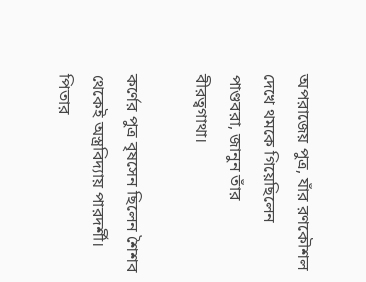অপরাজেয় পুত্র, যাঁর রণকৌশল দেখে থমকে গিয়েছিলেন পাণ্ডবরা, জানুন তাঁর বীরত্বগাথা।

কর্ণের পুত্র বৃষসেন ছিলেন শৈশব থেকেই অস্ত্রবিদ্যায় পারদর্শী। পিতার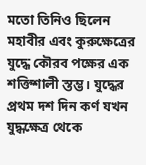মতো তিনিও ছিলেন মহাবীর এবং কুরুক্ষেত্রের যুদ্ধে কৌরব পক্ষের এক শক্তিশালী স্তম্ভ। যুদ্ধের প্রথম দশ দিন কর্ণ যখন যুদ্ধক্ষেত্র থেকে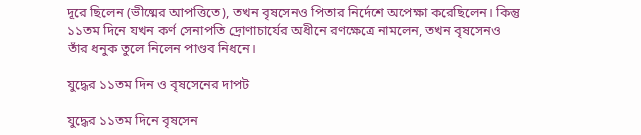দূরে ছিলেন (ভীষ্মের আপত্তিতে), তখন বৃষসেনও পিতার নির্দেশে অপেক্ষা করেছিলেন। কিন্তু ১১তম দিনে যখন কর্ণ সেনাপতি দ্রোণাচার্যের অধীনে রণক্ষেত্রে নামলেন, তখন বৃষসেনও তাঁর ধনুক তুলে নিলেন পাণ্ডব নিধনে।

যুদ্ধের ১১তম দিন ও বৃষসেনের দাপট

যুদ্ধের ১১তম দিনে বৃষসেন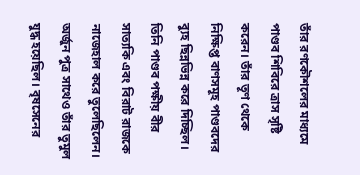তাঁর রণকৌশলের মাধ্যমে পাণ্ডব শিবিরে ত্রাস সৃষ্টি করেন। তাঁর তূণ থেকে নিক্ষিপ্ত বাণসমূহ পাণ্ডবদের ব্যুহ ছিন্নভিন্ন করে দিচ্ছিল। তিনি পাণ্ডব পক্ষীয় বীর সাত্যকি এবং বিরাট রাজকে নাজেহাল করে তুলেছিলেন। অর্জুন পুত্র সাথেও তাঁর তুমুল যুদ্ধ হয়েছিল। বৃষসেনের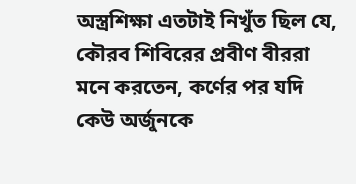অস্ত্রশিক্ষা এতটাই নিখুঁত ছিল যে, কৌরব শিবিরের প্রবীণ বীররা মনে করতেন, কর্ণের পর যদি কেউ অর্জুনকে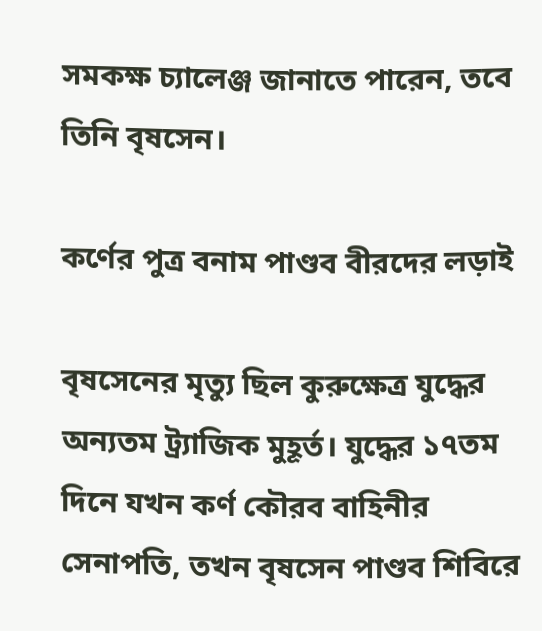সমকক্ষ চ্যালেঞ্জ জানাতে পারেন, তবে তিনি বৃষসেন।

কর্ণের পুত্র বনাম পাণ্ডব বীরদের লড়াই

বৃষসেনের মৃত্যু ছিল কুরুক্ষেত্র যুদ্ধের অন্যতম ট্র্যাজিক মুহূর্ত। যুদ্ধের ১৭তম দিনে যখন কর্ণ কৌরব বাহিনীর সেনাপতি, তখন বৃষসেন পাণ্ডব শিবিরে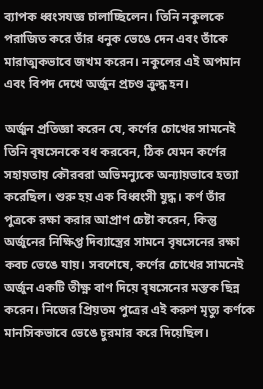ব্যাপক ধ্বংসযজ্ঞ চালাচ্ছিলেন। তিনি নকুলকে পরাজিত করে তাঁর ধনুক ভেঙে দেন এবং তাঁকে মারাত্মকভাবে জখম করেন। নকুলের এই অপমান এবং বিপদ দেখে অর্জুন প্রচণ্ড ক্রুদ্ধ হন।

অর্জুন প্রতিজ্ঞা করেন যে, কর্ণের চোখের সামনেই তিনি বৃষসেনকে বধ করবেন, ঠিক যেমন কর্ণের সহায়তায় কৌরবরা অভিমন্যুকে অন্যায়ভাবে হত্যা করেছিল। শুরু হয় এক বিধ্বংসী যুদ্ধ। কর্ণ তাঁর পুত্রকে রক্ষা করার আপ্রাণ চেষ্টা করেন, কিন্তু অর্জুনের নিক্ষিপ্ত দিব্যাস্ত্রের সামনে বৃষসেনের রক্ষা কবচ ভেঙে যায়। সবশেষে, কর্ণের চোখের সামনেই অর্জুন একটি তীক্ষ্ণ বাণ দিয়ে বৃষসেনের মস্তক ছিন্ন করেন। নিজের প্রিয়তম পুত্রের এই করুণ মৃত্যু কর্ণকে মানসিকভাবে ভেঙে চুরমার করে দিয়েছিল।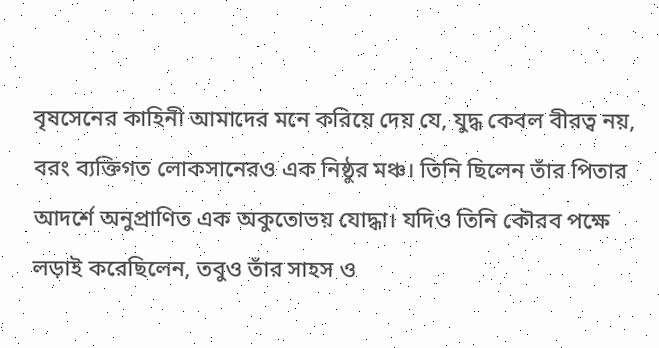বৃষসেনের কাহিনী আমাদের মনে করিয়ে দেয় যে, যুদ্ধ কেবল বীরত্ব নয়, বরং ব্যক্তিগত লোকসানেরও এক নিষ্ঠুর মঞ্চ। তিনি ছিলেন তাঁর পিতার আদর্শে অনুপ্রাণিত এক অকুতোভয় যোদ্ধা। যদিও তিনি কৌরব পক্ষে লড়াই করেছিলেন, তবুও তাঁর সাহস ও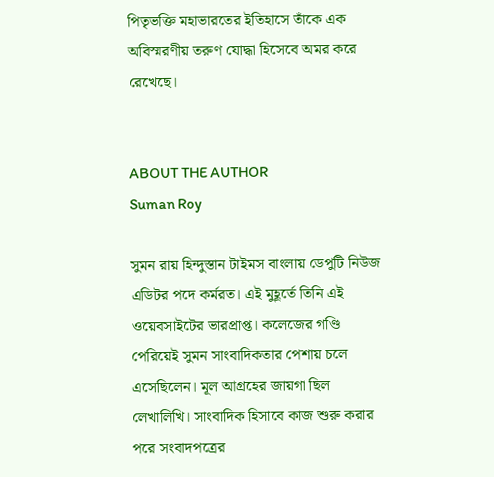পিতৃভক্তি মহাভারতের ইতিহাসে তাঁকে এক অবিস্মরণীয় তরুণ যোদ্ধা হিসেবে অমর করে রেখেছে।


ABOUT THE AUTHOR
Suman Roy

সুমন রায় হিন্দুস্তান টাইমস বাংলায় ডেপুটি নিউজ এডিটর পদে কর্মরত। এই মুহূর্তে তিনি এই ওয়েবসাইটের ভারপ্রাপ্ত। কলেজের গণ্ডি পেরিয়েই সুমন সাংবাদিকতার পেশায় চলে এসেছিলেন। মূল আগ্রহের জায়গা ছিল লেখালিখি। সাংবাদিক হিসাবে কাজ শুরু করার পরে সংবাদপত্রের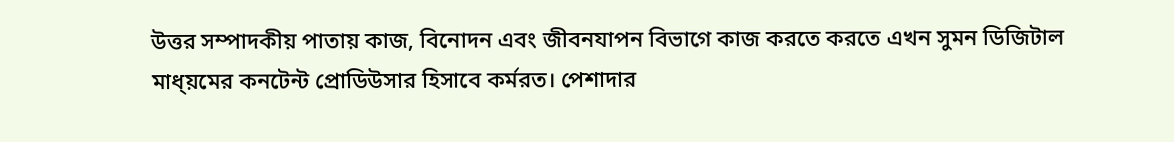উত্তর সম্পাদকীয় পাতায় কাজ, বিনোদন এবং জীবনযাপন বিভাগে কাজ করতে করতে এখন সুমন ডিজিটাল মাধ্য়মের কনটেন্ট প্রোডিউসার হিসাবে কর্মরত। পেশাদার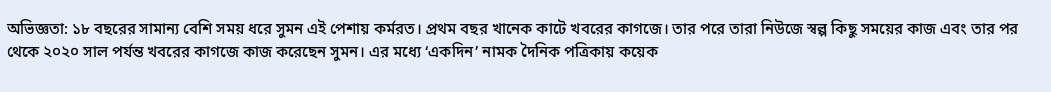অভিজ্ঞতা: ১৮ বছরের সামান্য বেশি সময় ধরে সুমন এই পেশায় কর্মরত। প্রথম বছর খানেক কাটে খবরের কাগজে। তার পরে তারা নিউজে স্বল্প কিছু সময়ের কাজ এবং তার পর থেকে ২০২০ সাল পর্যন্ত খবরের কাগজে কাজ করেছেন সুমন। এর মধ্যে ‘একদিন’ নামক দৈনিক পত্রিকায় কয়েক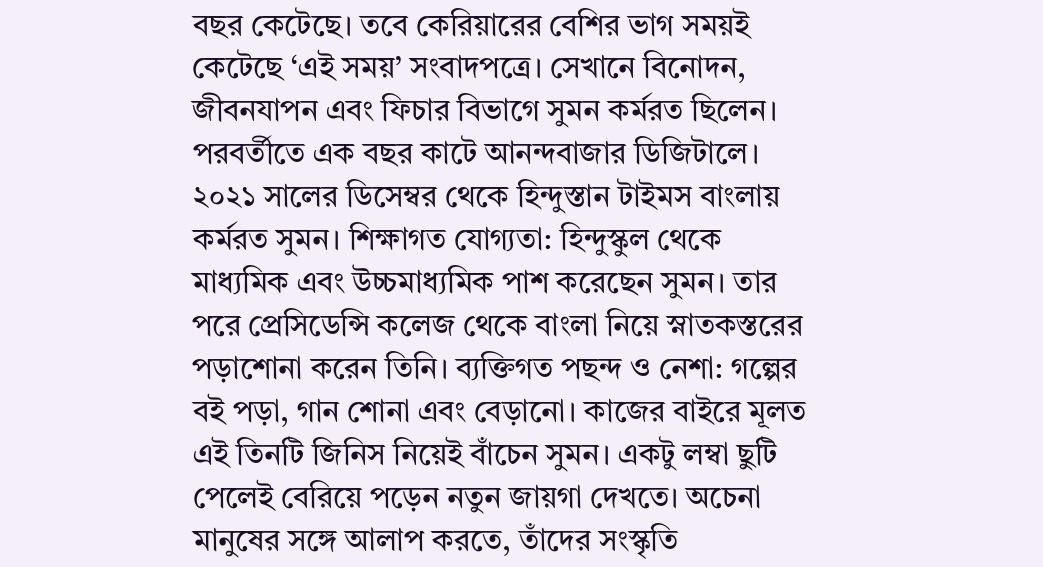বছর কেটেছে। তবে কেরিয়ারের বেশির ভাগ সময়ই কেটেছে ‘এই সময়’ সংবাদপত্রে। সেখানে বিনোদন, জীবনযাপন এবং ফিচার বিভাগে সুমন কর্মরত ছিলেন। পরবর্তীতে এক বছর কাটে আনন্দবাজার ডিজিটালে। ২০২১ সালের ডিসেম্বর থেকে হিন্দুস্তান টাইমস বাংলায় কর্মরত সুমন। শিক্ষাগত যোগ্যতা: হিন্দুস্কুল থেকে মাধ্যমিক এবং উচ্চমাধ্যমিক পাশ করেছেন সুমন। তার পরে প্রেসিডেন্সি কলেজ থেকে বাংলা নিয়ে স্নাতকস্তরের পড়াশোনা করেন তিনি। ব্যক্তিগত পছন্দ ও নেশা: গল্পের বই পড়া, গান শোনা এবং বেড়ানো। কাজের বাইরে মূলত এই তিনটি জিনিস নিয়েই বাঁচেন সুমন। একটু লম্বা ছুটি পেলেই বেরিয়ে পড়েন নতুন জায়গা দেখতে। অচেনা মানুষের সঙ্গে আলাপ করতে, তাঁদের সংস্কৃতি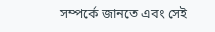সম্পর্কে জানতে এবং সেই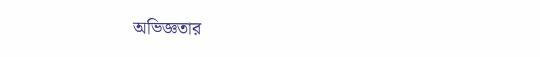অভিজ্ঞতার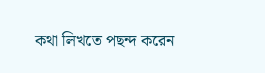কথা লিখতে পছন্দ করেন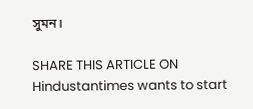সুমন।

SHARE THIS ARTICLE ON
Hindustantimes wants to start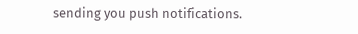sending you push notifications.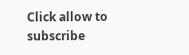Click allow to subscribe